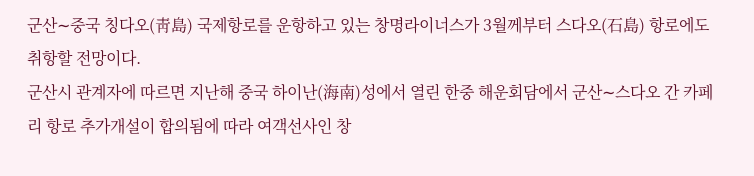군산∼중국 칭다오(靑島) 국제항로를 운항하고 있는 창명라이너스가 3월께부터 스다오(石島) 항로에도 취항할 전망이다.
군산시 관계자에 따르면 지난해 중국 하이난(海南)성에서 열린 한중 해운회담에서 군산∼스다오 간 카페리 항로 추가개설이 합의됨에 따라 여객선사인 창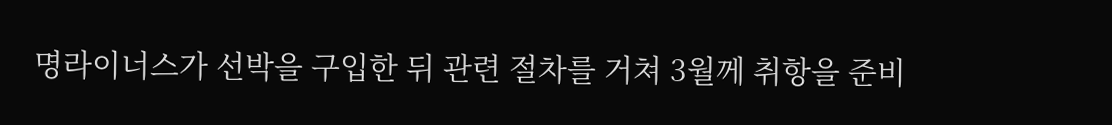명라이너스가 선박을 구입한 뒤 관련 절차를 거쳐 3월께 취항을 준비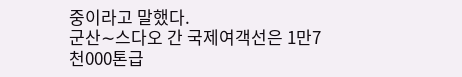중이라고 말했다.
군산∼스다오 간 국제여객선은 1만7천000톤급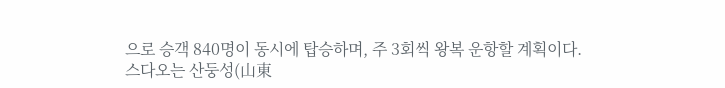으로 승객 840명이 동시에 탑승하며, 주 3회씩 왕복 운항할 계획이다.
스다오는 산둥성(山東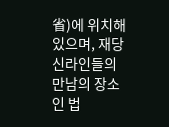省)에 위치해 있으며, 재당 신라인들의 만남의 장소인 법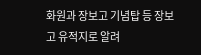화원과 장보고 기념탑 등 장보고 유적지로 알려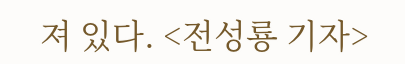져 있다. <전성룡 기자>